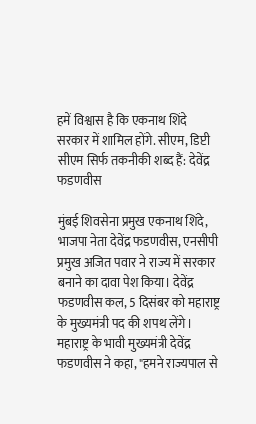हमें विश्वास है कि एकनाथ शिंदे सरकार में शामिल होंगे. सीएम, डिप्टी सीएम सिर्फ तकनीकी शब्द हैं: देवेंद्र फडणवीस

मुंबई शिवसेना प्रमुख एकनाथ शिंदे, भाजपा नेता देवेंद्र फडणवीस, एनसीपी प्रमुख अजित पवार ने राज्य में सरकार बनाने का दावा पेश किया। देवेंद्र फडणवीस कल, 5 दिसंबर को महाराष्ट्र के मुख्यमंत्री पद की शपथ लेंगे। महाराष्ट्र के भावी मुख्यमंत्री देवेंद्र फडणवीस ने कहा, "हमने राज्यपाल से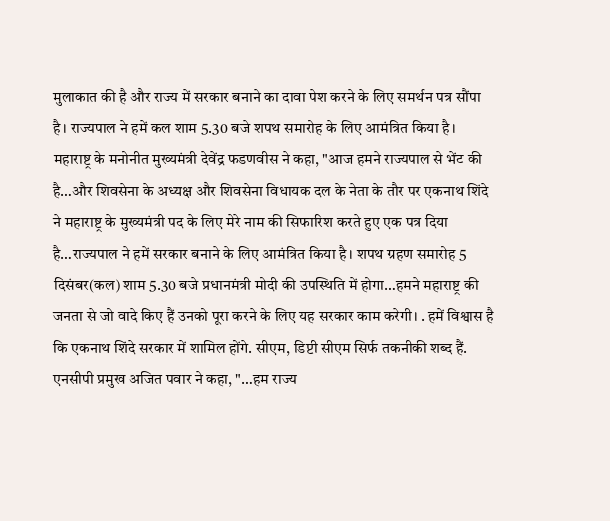मुलाकात की है और राज्य में सरकार बनाने का दावा पेश करने के लिए समर्थन पत्र सौंपा है। राज्यपाल ने हमें कल शाम 5.30 बजे शपथ समारोह के लिए आमंत्रित किया है। महाराष्ट्र के मनोनीत मुख्यमंत्री देवेंद्र फडणवीस ने कहा, "आज हमने राज्यपाल से भेंट की है…और शिवसेना के अध्यक्ष और शिवसेना विधायक दल के नेता के तौर पर एकनाथ शिंदे ने महाराष्ट्र के मुख्यमंत्री पद के लिए मेरे नाम की सिफारिश करते हुए एक पत्र दिया है…राज्यपाल ने हमें सरकार बनाने के लिए आमंत्रित किया है। शपथ ग्रहण समारोह 5 दिसंबर(कल) शाम 5.30 बजे प्रधानमंत्री मोदी की उपस्थिति में होगा…हमने महाराष्ट्र की जनता से जो वादे किए हैं उनको पूरा करने के लिए यह सरकार काम करेगी। . हमें विश्वास है कि एकनाथ शिंदे सरकार में शामिल होंगे. सीएम, डिप्टी सीएम सिर्फ तकनीकी शब्द हैं. एनसीपी प्रमुख अजित पवार ने कहा, "…हम राज्य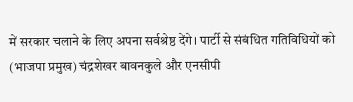में सरकार चलाने के लिए अपना सर्वश्रेष्ठ देंगे। पार्टी से संबंधित गतिविधियों को (भाजपा प्रमुख) चंद्रशेखर बावनकुले और एनसीपी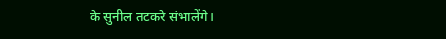के सुनील तटकरे संभालेंगे।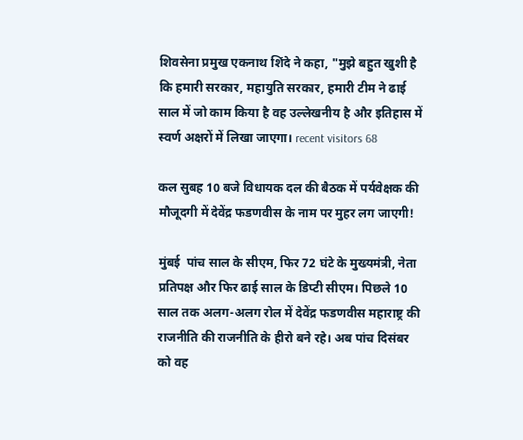शिवसेना प्रमुख एकनाथ शिंदे ने कहा, "मुझे बहुत खुशी है कि हमारी सरकार, महायुति सरकार, हमारी टीम ने ढाई साल में जो काम किया है वह उल्लेखनीय है और इतिहास में स्वर्ण अक्षरों में लिखा जाएगा। recent visitors 68

कल सुबह 10 बजे विधायक दल की बैठक में पर्यवेक्षक की मौजूदगी में देवेंद्र फडणवीस के नाम पर मुहर लग जाएगी!

मुंबई  पांच साल के सीएम, फिर 72 घंटे के मुख्यमंत्री, नेता प्रतिपक्ष और फिर ढाई साल के डिप्टी सीएम। पिछले 10 साल तक अलग-अलग रोल में देवेंद्र फडणवीस महाराष्ट्र की राजनीति की राजनीति के हीरो बने रहे। अब पांच दिसंबर को वह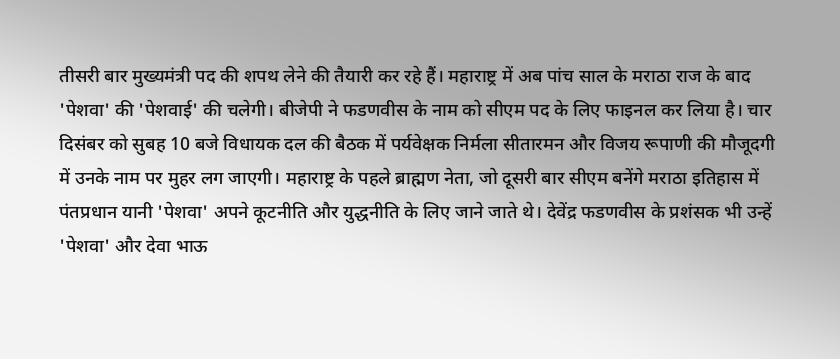तीसरी बार मुख्यमंत्री पद की शपथ लेने की तैयारी कर रहे हैं। महाराष्ट्र में अब पांच साल के मराठा राज के बाद 'पेशवा' की 'पेशवाई' की चलेगी। बीजेपी ने फडणवीस के नाम को सीएम पद के लिए फाइनल कर लिया है। चार दिसंबर को सुबह 10 बजे विधायक दल की बैठक में पर्यवेक्षक निर्मला सीतारमन और विजय रूपाणी की मौजूदगी में उनके नाम पर मुहर लग जाएगी। महाराष्ट्र के पहले ब्राह्मण नेता, जो दूसरी बार सीएम बनेंगे मराठा इतिहास में पंतप्रधान यानी 'पेशवा' अपने कूटनीति और युद्धनीति के लिए जाने जाते थे। देवेंद्र फडणवीस के प्रशंसक भी उन्हें 'पेशवा' और देवा भाऊ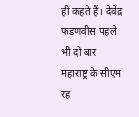ही कहते हैं। देवेंद्र फडणवीस पहले भी दो बार महाराष्ट्र के सीएम रह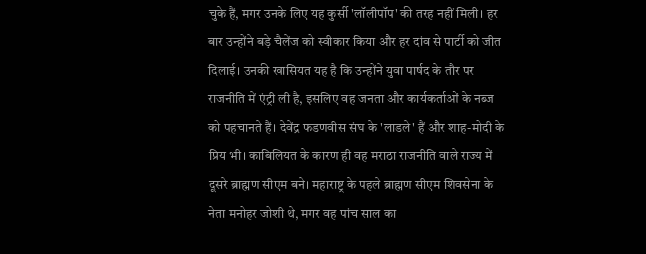चुके हैं, मगर उनके लिए यह कुर्सी 'लॉलीपॉप' की तरह नहीं मिली। हर बार उन्होंने बड़े चैलेंज को स्वीकार किया और हर दांव से पार्टी को जीत दिलाई। उनकी खासियत यह है कि उन्होंने युवा पार्षद के तौर पर राजनीति में एंट्री ली है, इसलिए वह जनता और कार्यकर्ताओं के नब्ज को पहचानते हैं। देवेंद्र फडणवीस संघ के 'लाडले' हैं और शाह-मोदी के प्रिय भी। काबिलियत के कारण ही वह मराठा राजनीति वाले राज्य में दूसरे ब्राह्मण सीएम बने। महाराष्ट्र के पहले ब्राह्मण सीएम शिवसेना के नेता मनोहर जोशी थे, मगर वह पांच साल का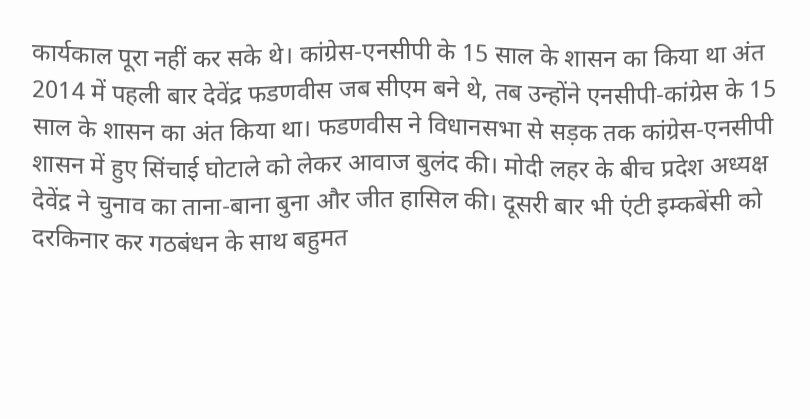कार्यकाल पूरा नहीं कर सके थे। कांग्रेस-एनसीपी के 15 साल के शासन का किया था अंत 2014 में पहली बार देवेंद्र फडणवीस जब सीएम बने थे, तब उन्होंने एनसीपी-कांग्रेस के 15 साल के शासन का अंत किया था। फडणवीस ने विधानसभा से सड़क तक कांग्रेस-एनसीपी शासन में हुए सिंचाई घोटाले को लेकर आवाज बुलंद की। मोदी लहर के बीच प्रदेश अध्यक्ष देवेंद्र ने चुनाव का ताना-बाना बुना और जीत हासिल की। दूसरी बार भी एंटी इम्कबेंसी को दरकिनार कर गठबंधन के साथ बहुमत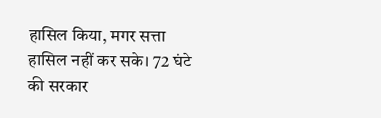हासिल किया, मगर सत्ता हासिल नहीं कर सके। 72 घंटे की सरकार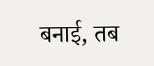बनाई, तब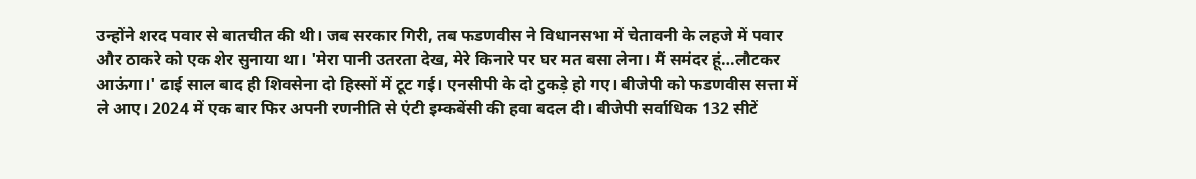उन्होंने शरद पवार से बातचीत की थी। जब सरकार गिरी, तब फडणवीस ने विधानसभा में चेतावनी के लहजे में पवार और ठाकरे को एक शेर सुनाया था। 'मेरा पानी उतरता देख, मेरे किनारे पर घर मत बसा लेना। मैं समंदर हूं…लौटकर आऊंगा।' ढाई साल बाद ही शिवसेना दो हिस्सों में टूट गई। एनसीपी के दो टुकड़े हो गए। बीजेपी को फडणवीस सत्ता में ले आए। 2024 में एक बार फिर अपनी रणनीति से एंटी इम्कबेंसी की हवा बदल दी। बीजेपी सर्वाधिक 132 सीटें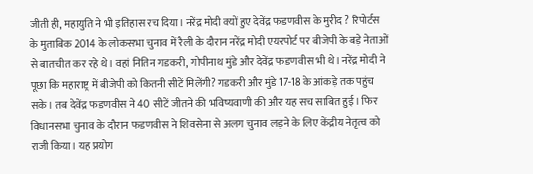जीती ही, महायुति ने भी इतिहास रच दिया। नरेंद्र मोदी क्यों हुए देवेंद्र फडणवीस के मुरीद ? रिपोर्टस के मुताबिक 2014 के लोकसभा चुनाव में रैली के दौरान नरेंद्र मोदी एयरपोर्ट पर बीजेपी के बड़े नेताओं से बातचीत कर रहे थे। वहां नितिन गडकरी, गोपीनाथ मुंडे और देवेंद्र फडणवीस भी थे। नरेंद्र मोदी ने पूछा कि महाराष्ट्र में बीजेपी को कितनी सीटें मिलेंगी? गडकरी और मुंडे 17-18 के आंकड़े तक पहुंच सके। तब देवेंद्र फडणवीस ने 40 सीटें जीतने की भविष्यवाणी की और यह सच साबित हुई। फिर विधानसभा चुनाव के दौरान फडणवीस ने शिवसेना से अलग चुनाव लड़ने के लिए केंद्रीय नेतृत्व को राजी किया। यह प्रयोग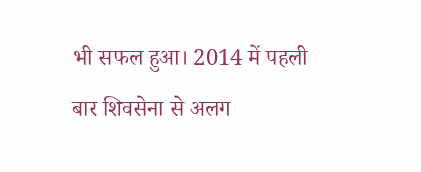भी सफल हुआ। 2014 में पहली बार शिवसेना से अलग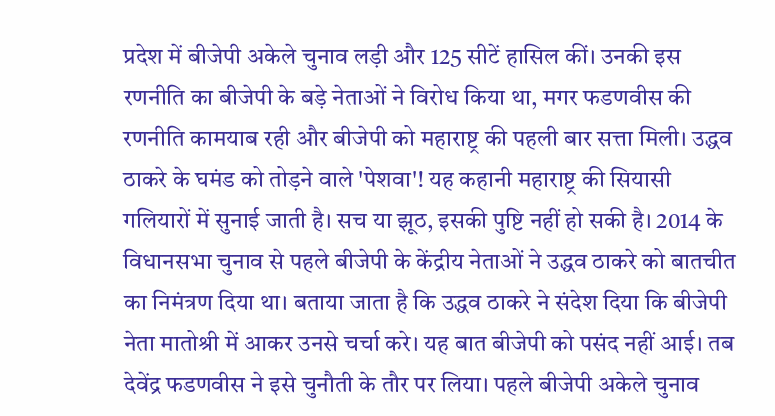प्रदेश में बीजेपी अकेले चुनाव लड़ी और 125 सीटें हासिल कीं। उनकी इस रणनीति का बीजेपी के बड़े नेताओं ने विरोध किया था, मगर फडणवीस की रणनीति कामयाब रही और बीजेपी को महाराष्ट्र की पहली बार सत्ता मिली। उद्धव ठाकरे के घमंड को तोड़ने वाले 'पेशवा'! यह कहानी महाराष्ट्र की सियासी गलियारों में सुनाई जाती है। सच या झूठ, इसकी पुष्टि नहीं हो सकी है। 2014 के विधानसभा चुनाव से पहले बीजेपी के केंद्रीय नेताओं ने उद्धव ठाकरे को बातचीत का निमंत्रण दिया था। बताया जाता है कि उद्धव ठाकरे ने संदेश दिया कि बीजेपी नेता मातोश्री में आकर उनसे चर्चा करे। यह बात बीजेपी को पसंद नहीं आई। तब देवेंद्र फडणवीस ने इसे चुनौती के तौर पर लिया। पहले बीजेपी अकेले चुनाव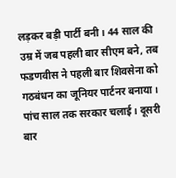लड़कर बड़ी पार्टी बनी। 44 साल की उम्र में जब पहली बार सीएम बने, तब फडणवीस ने पहली बार शिवसेना को गठबंधन का जूनियर पार्टनर बनाया। पांच साल तक सरकार चलाई। दूसरी बार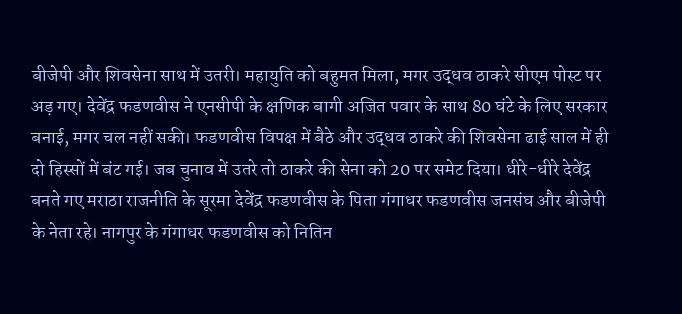बीजेपी और शिवसेना साथ में उतरी। महायुति को बहुमत मिला, मगर उद्धव ठाकरे सीएम पोस्ट पर अड़ गए। देवेंद्र फडणवीस ने एनसीपी के क्षणिक बागी अजित पवार के साथ 80 घंटे के लिए सरकार बनाई, मगर चल नहीं सकी। फडणवीस विपक्ष में बैठे और उद्धव ठाकरे की शिवसेना ढाई साल में ही दो हिस्सों में बंट गई। जब चुनाव में उतरे तो ठाकरे की सेना को 20 पर समेट दिया। धीरे-धीरे देवेंद्र बनते गए मराठा राजनीति के सूरमा देवेंद्र फडणवीस के पिता गंगाधर फडणवीस जनसंघ और बीजेपी के नेता रहे। नागपुर के गंगाधर फडणवीस को नितिन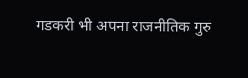गडकरी भी अपना राजनीतिक गुरु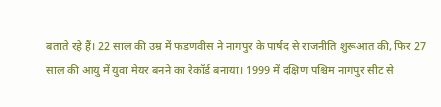बताते रहे हैं। 22 साल की उम्र में फडणवीस ने नागपुर के पार्षद से राजनीति शुरूआत की, फिर 27 साल की आयु में युवा मेयर बनने का रेकॉर्ड बनाया। 1999 में दक्षिण पश्चिम नागपुर सीट से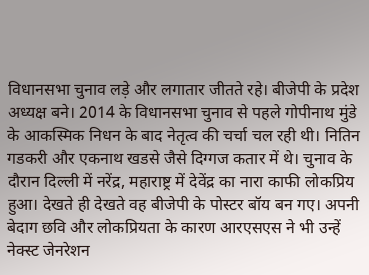विधानसभा चुनाव लड़े और लगातार जीतते रहे। बीजेपी के प्रदेश अध्यक्ष बने। 2014 के विधानसभा चुनाव से पहले गोपीनाथ मुंडे के आकस्मिक निधन के बाद नेतृत्व की चर्चा चल रही थी। नितिन गडकरी और एकनाथ खडसे जैसे दिग्गज कतार में थे। चुनाव के दौरान दिल्ली में नरेंद्र, महाराष्ट्र में देवेंद्र का नारा काफी लोकप्रिय हुआ। देखते ही देखते वह बीजेपी के पोस्टर बॉय बन गए। अपनी बेदाग छवि और लोकप्रियता के कारण आरएसएस ने भी उन्हें नेक्स्ट जेनरेशन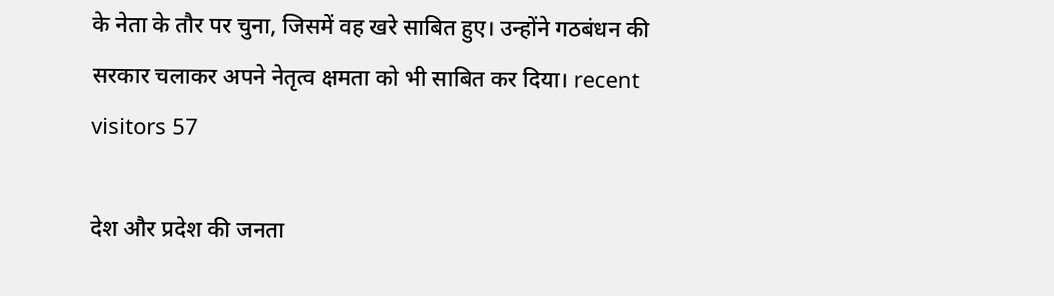के नेता के तौर पर चुना, जिसमें वह खरे साबित हुए। उन्होंने गठबंधन की सरकार चलाकर अपने नेतृत्व क्षमता को भी साबित कर दिया। recent visitors 57

देश और प्रदेश की जनता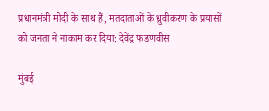प्रधानमंत्री मोदी के साथ हैं, मतदाताओं के ध्रुवीकरण के प्रयासों को जनता ने नाकाम कर दिया: देवेंद्र फडणवीस

मुंबई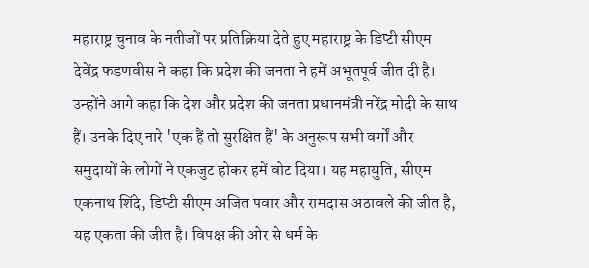महाराष्ट्र चुनाव के नतीजों पर प्रतिक्रिया देते हुए महाराष्ट्र के डिप्टी सीएम देवेंद्र फडणवीस ने कहा कि प्रदेश की जनता ने हमें अभूतपूर्व जीत दी है। उन्होंने आगे कहा कि देश और प्रदेश की जनता प्रधानमंत्री नरेंद्र मोदी के साथ हैं। उनके दिए नारे 'एक हैं तो सुरक्षित हैं' के अनुरूप सभी वर्गों और समुदायों के लोगों ने एकजुट होकर हमें वोट दिया। यह महायुति, सीएम एकनाथ शिंदे, डिप्टी सीएम अजित पवार और रामदास अठावले की जीत है, यह एकता की जीत है। विपक्ष की ओर से धर्म के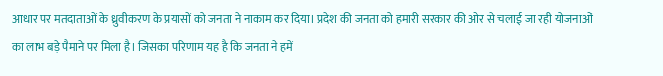आधार पर मतदाताओं के ध्रुवीकरण के प्रयासों को जनता ने नाकाम कर दिया। प्रदेश की जनता को हमारी सरकार की ओर से चलाई जा रही योजनाओं का लाभ बड़े पैमाने पर मिला है। जिसका परिणाम यह है कि जनता ने हमें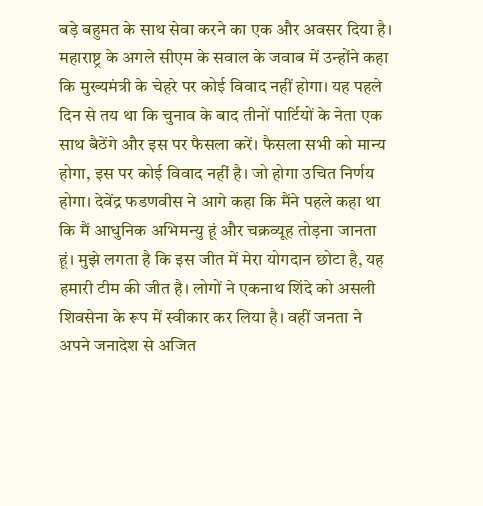बड़े बहुमत के साथ सेवा करने का एक और अवसर दिया है। महाराष्ट्र के अगले सीएम के सवाल के जवाब में उन्होंने कहा कि मुख्यमंत्री के चेहरे पर कोई विवाद नहीं होगा। यह पहले दिन से तय था कि चुनाव के बाद तीनों पार्टियों के नेता एक साथ बैठेंगे और इस पर फैसला करें। फैसला सभी को मान्य होगा, इस पर कोई विवाद नहीं है। जो होगा उचित निर्णय होगा। देवेंद्र फडणवीस ने आगे कहा कि मैंने पहले कहा था कि मैं आधुनिक अभिमन्यु हूं और चक्रव्यूह तोड़ना जानता हूं। मुझे लगता है कि इस जीत में मेरा योगदान छोटा है, यह हमारी टीम की जीत है। लोगों ने एकनाथ शिंदे को असली शिवसेना के रूप में स्वीकार कर लिया है। वहीं जनता ने अपने जनादेश से अजित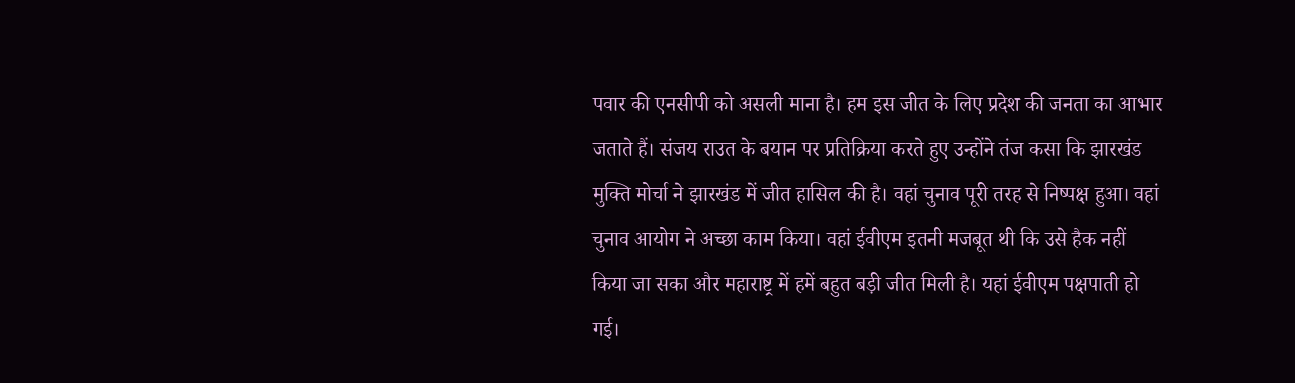पवार की एनसीपी को असली माना है। हम इस जीत के लिए प्रदेश की जनता का आभार जताते हैं। संजय राउत के बयान पर प्रतिक्रिया करते हुए उन्होंने तंज कसा कि झारखंड मुक्ति मोर्चा ने झारखंड में जीत हासिल की है। वहां चुनाव पूरी तरह से निष्पक्ष हुआ। वहां चुनाव आयोग ने अच्छा काम किया। वहां ईवीएम इतनी मजबूत थी कि उसे हैक नहीं किया जा सका और महाराष्ट्र में हमें बहुत बड़ी जीत मिली है। यहां ईवीएम पक्षपाती हो गई।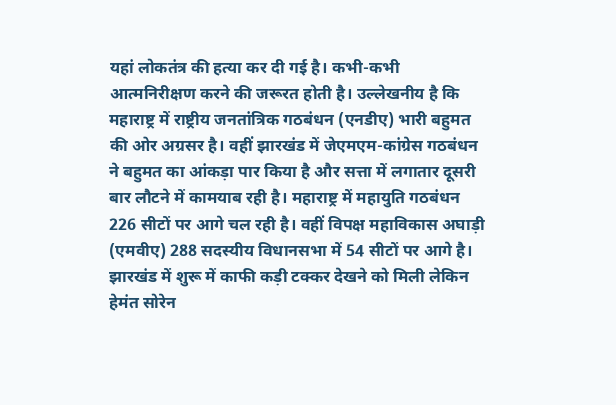यहां लोकतंत्र की हत्या कर दी गई है। कभी-कभी आत्मनिरीक्षण करने की जरूरत होती है। उल्लेखनीय है कि महाराष्ट्र में राष्ट्रीय जनतांत्रिक गठबंधन (एनडीए) भारी बहुमत की ओर अग्रसर है। वहीं झारखंड में जेएमएम-कांग्रेस गठबंधन ने बहुमत का आंकड़ा पार किया है और सत्ता में लगातार दूसरी बार लौटने में कामयाब रही है। महाराष्ट्र में महायुति गठबंधन 226 सीटों पर आगे चल रही है। वहीं विपक्ष महाविकास अघाड़ी (एमवीए) 288 सदस्यीय विधानसभा में 54 सीटों पर आगे है। झारखंड में शुरू में काफी कड़ी टक्कर देखने को मिली लेकिन हेमंत सोरेन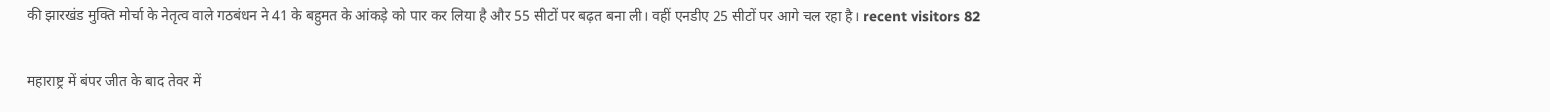की झारखंड मुक्ति मोर्चा के नेतृत्व वाले गठबंधन ने 41 के बहुमत के आंकड़े को पार कर लिया है और 55 सीटों पर बढ़त बना ली। वहीं एनडीए 25 सीटों पर आगे चल रहा है। recent visitors 82

महाराष्ट्र में बंपर जीत के बाद तेवर में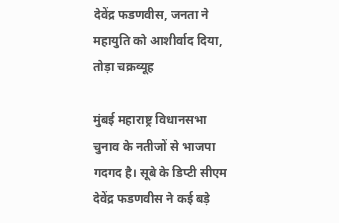देवेंद्र फडणवीस, जनता ने महायुति को आशीर्वाद दिया, तोड़ा चक्रव्यूह

मुंबई महाराष्ट्र विधानसभा चुनाव के नतीजों से भाजपा गदगद है। सूबे के डिप्टी सीएम देवेंद्र फडणवीस ने कई बड़े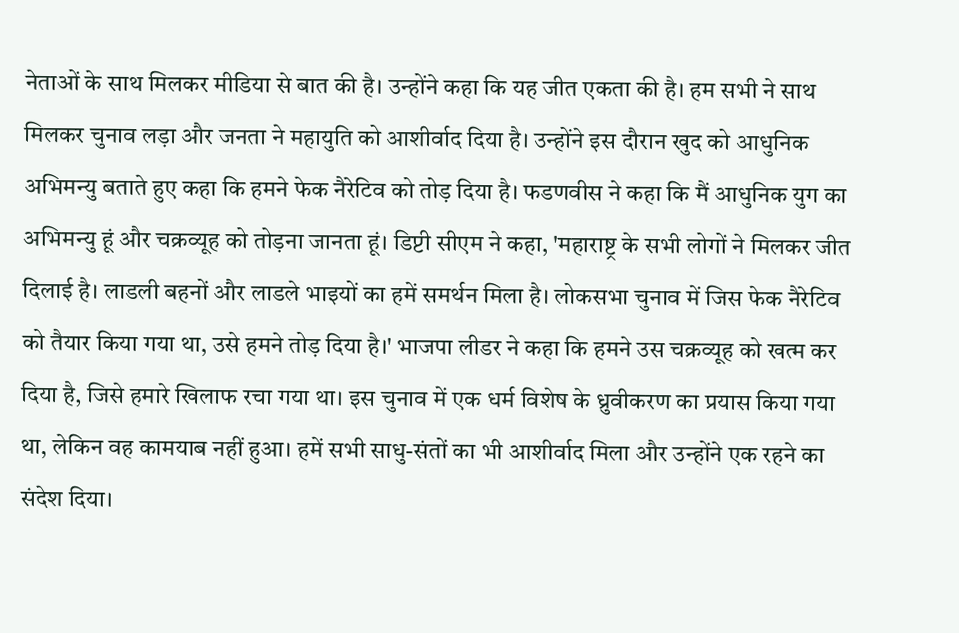नेताओं के साथ मिलकर मीडिया से बात की है। उन्होंने कहा कि यह जीत एकता की है। हम सभी ने साथ मिलकर चुनाव लड़ा और जनता ने महायुति को आशीर्वाद दिया है। उन्होंने इस दौरान खुद को आधुनिक अभिमन्यु बताते हुए कहा कि हमने फेक नैरेटिव को तोड़ दिया है। फडणवीस ने कहा कि मैं आधुनिक युग का अभिमन्यु हूं और चक्रव्यूह को तोड़ना जानता हूं। डिप्टी सीएम ने कहा, 'महाराष्ट्र के सभी लोगों ने मिलकर जीत दिलाई है। लाडली बहनों और लाडले भाइयों का हमें समर्थन मिला है। लोकसभा चुनाव में जिस फेक नैरेटिव को तैयार किया गया था, उसे हमने तोड़ दिया है।' भाजपा लीडर ने कहा कि हमने उस चक्रव्यूह को खत्म कर दिया है, जिसे हमारे खिलाफ रचा गया था। इस चुनाव में एक धर्म विशेष के ध्रुवीकरण का प्रयास किया गया था, लेकिन वह कामयाब नहीं हुआ। हमें सभी साधु-संतों का भी आशीर्वाद मिला और उन्होंने एक रहने का संदेश दिया।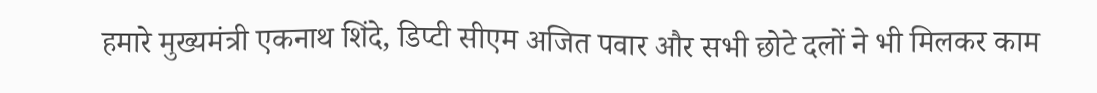हमारे मुख्यमंत्री एकनाथ शिंदे, डिप्टी सीएम अजित पवार और सभी छोटे दलों ने भी मिलकर काम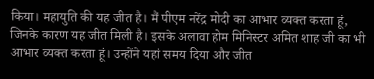किया। महायुति की यह जीत है। मैं पीएम नरेंद्र मोदी का आभार व्यक्त करता हूं, जिनके कारण यह जीत मिली है। इसके अलावा होम मिनिस्टर अमित शाह जी का भी आभार व्यक्त करता हूं। उन्होंने यहां समय दिया और जीत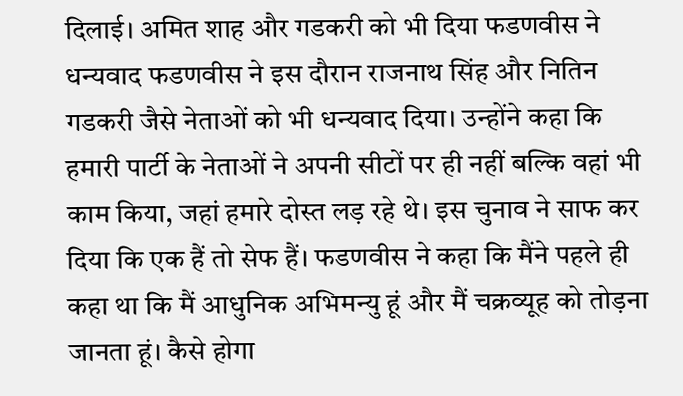दिलाई। अमित शाह और गडकरी को भी दिया फडणवीस ने धन्यवाद फडणवीस ने इस दौरान राजनाथ सिंह और नितिन गडकरी जैसे नेताओं को भी धन्यवाद दिया। उन्होंने कहा कि हमारी पार्टी के नेताओं ने अपनी सीटों पर ही नहीं बल्कि वहां भी काम किया, जहां हमारे दोस्त लड़ रहे थे। इस चुनाव ने साफ कर दिया कि एक हैं तो सेफ हैं। फडणवीस ने कहा कि मैंने पहले ही कहा था कि मैं आधुनिक अभिमन्यु हूं और मैं चक्रव्यूह को तोड़ना जानता हूं। कैसे होगा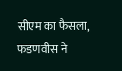सीएम का फैसला, फडणवीस ने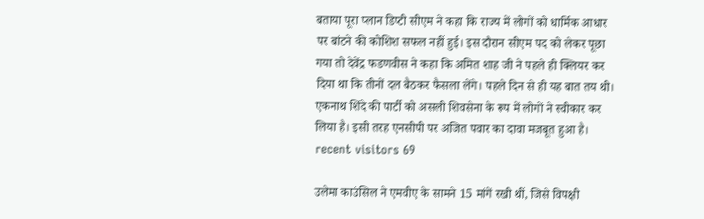बताया पूरा प्लान डिप्टी सीएम ने कहा कि राज्य में लोगों को धार्मिक आधार पर बांटने की कोशिश सफल नहीं हुई। इस दौरान सीएम पद को लेकर पूछा गया तो देवेंद्र फडणवीस ने कहा कि अमित शाह जी ने पहले ही क्लियर कर दिया था कि तीनों दल बैठकर फैसला लेंगे। पहले दिन से ही यह बात तय थी। एकनाथ शिंदे की पार्टी को असली शिवसेना के रूप में लोगों ने स्वीकार कर लिया है। इसी तरह एनसीपी पर अजित पवार का दावा मजबूत हुआ है। recent visitors 69

उलेमा काउंसिल ने एमवीए के सामने 15 मांगें रखी थीं, जिसे विपक्षी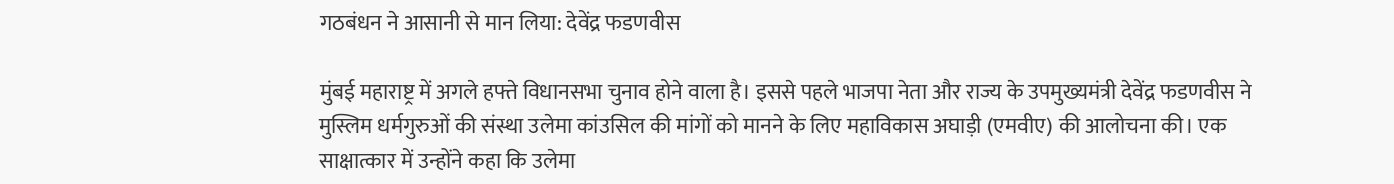गठबंधन ने आसानी से मान लिया: देवेंद्र फडणवीस

मुंबई महाराष्ट्र में अगले हफ्ते विधानसभा चुनाव होने वाला है। इससे पहले भाजपा नेता और राज्य के उपमुख्यमंत्री देवेंद्र फडणवीस ने मुस्लिम धर्मगुरुओं की संस्था उलेमा कांउसिल की मांगों को मानने के लिए महाविकास अघाड़ी (एमवीए) की आलोचना की। एक साक्षात्कार में उन्होंने कहा कि उलेमा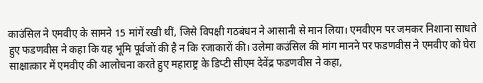काउंसिल ने एमवीए के सामने 15 मांगें रखी थीं, जिसे विपक्षी गठबंधन ने आसानी से मान लिया। एमवीएम पर जमकर निशाना साधते हुए फडणवीस ने कहा कि यह भूमि पूर्वजों की है न कि रजाकारों की। उलेमा कउंसिल की मांग मानने पर फडणवीस ने एमवीए को घेरा साक्षात्कार में एमवीए की आलोचना करते हुए महाराष्ट्र के डिप्टी सीएम देवेंद्र फडणवीस ने कहा,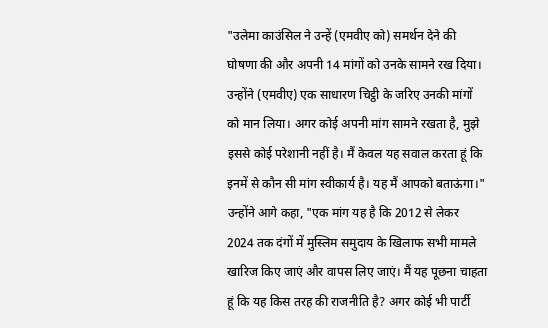"उलेमा काउंसिल ने उन्हें (एमवीए को) समर्थन देने की घोषणा की और अपनी 14 मांगों को उनके सामने रख दिया। उन्होंने (एमवीए) एक साधारण चिट्ठी के जरिए उनकी मांगों को मान लिया। अगर कोई अपनी मांग सामने रखता है, मुझे इससे कोई परेशानी नहीं है। मैं केवल यह सवाल करता हूं कि इनमें से कौन सी मांग स्वीकार्य है। यह मैं आपको बताऊंगा।" उन्होंने आगे कहा, "एक मांग यह है कि 2012 से लेकर 2024 तक दंगों में मुस्लिम समुदाय के खिलाफ सभी मामले खारिज किए जाएं और वापस लिए जाएं। मैं यह पूछना चाहता हूं कि यह किस तरह की राजनीति है? अगर कोई भी पार्टी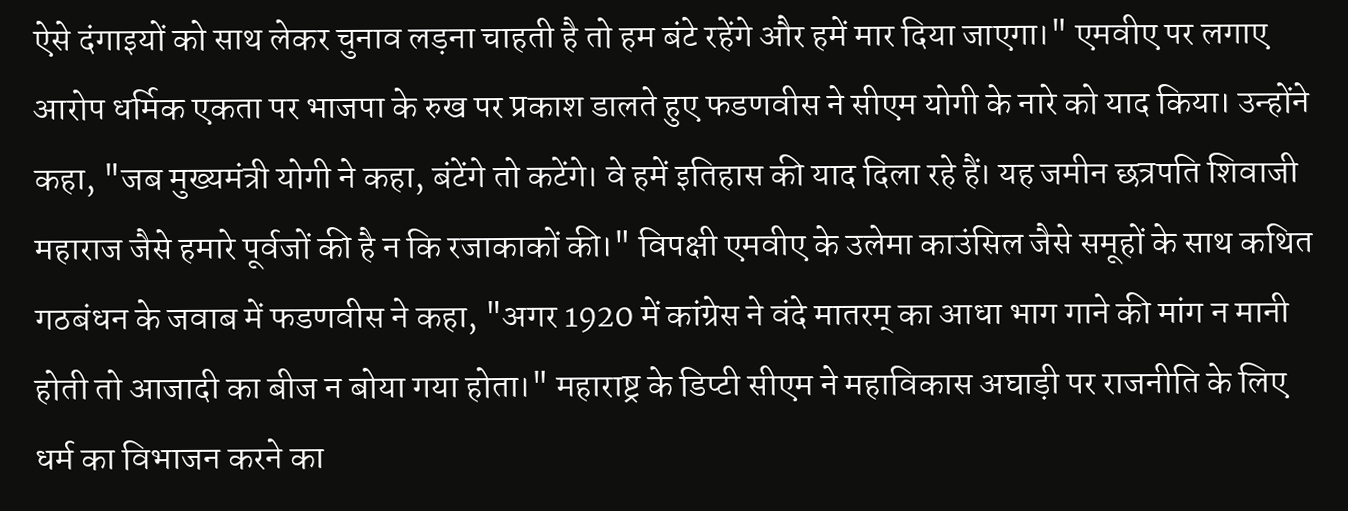ऐसे दंगाइयों को साथ लेकर चुनाव लड़ना चाहती है तो हम बंटे रहेंगे और हमें मार दिया जाएगा।" एमवीए पर लगाए आरोप धर्मिक एकता पर भाजपा के रुख पर प्रकाश डालते हुए फडणवीस ने सीएम योगी के नारे को याद किया। उन्होंने कहा, "जब मुख्यमंत्री योगी ने कहा, बंटेंगे तो कटेंगे। वे हमें इतिहास की याद दिला रहे हैं। यह जमीन छत्रपति शिवाजी महाराज जैसे हमारे पूर्वजों की है न कि रजाकाकों की।" विपक्षी एमवीए के उलेमा काउंसिल जैसे समूहों के साथ कथित गठबंधन के जवाब में फडणवीस ने कहा, "अगर 1920 में कांग्रेस ने वंदे मातरम् का आधा भाग गाने की मांग न मानी होती तो आजादी का बीज न बोया गया होता।" महाराष्ट्र के डिप्टी सीएम ने महाविकास अघाड़ी पर राजनीति के लिए धर्म का विभाजन करने का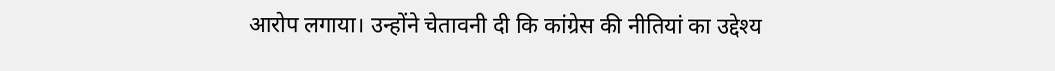आरोप लगाया। उन्होंने चेतावनी दी कि कांग्रेस की नीतियां का उद्देश्य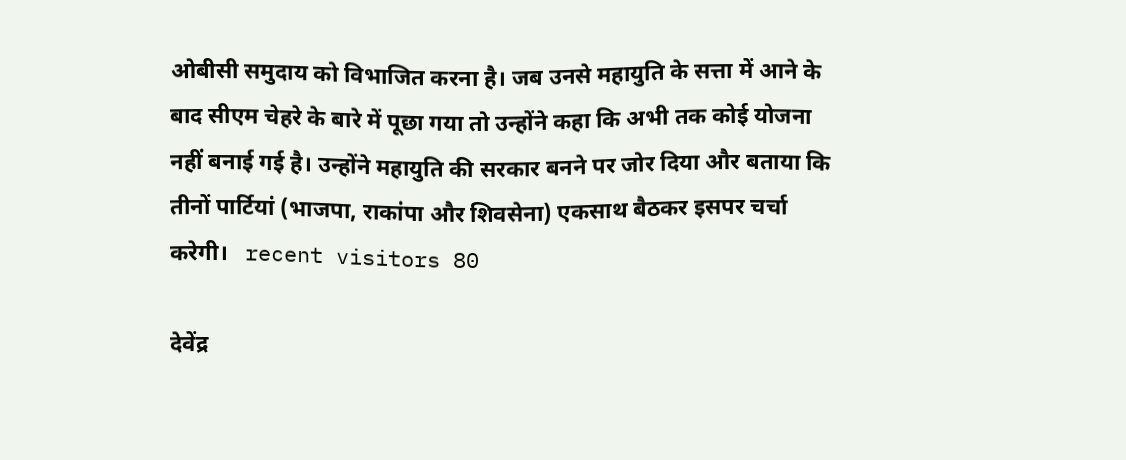ओबीसी समुदाय को विभाजित करना है। जब उनसे महायुति के सत्ता में आने के बाद सीएम चेहरे के बारे में पूछा गया तो उन्होंने कहा कि अभी तक कोई योजना नहीं बनाई गई है। उन्होंने महायुति की सरकार बनने पर जोर दिया और बताया कि तीनों पार्टियां (भाजपा, राकांपा और शिवसेना) एकसाथ बैठकर इसपर चर्चा करेगी।   recent visitors 80

देवेंद्र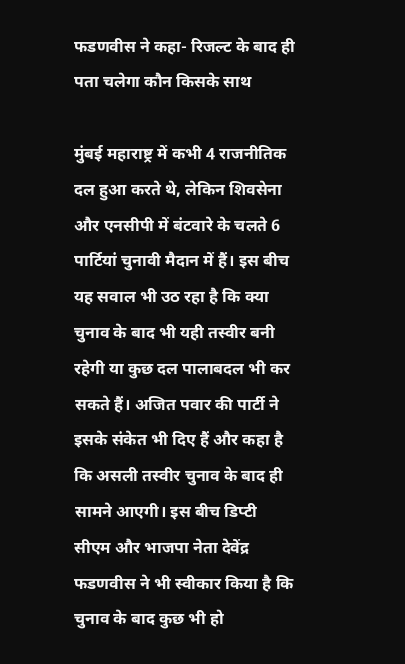फडणवीस ने कहा- रिजल्ट के बाद ही पता चलेगा कौन किसके साथ

मुंबई महाराष्ट्र में कभी 4 राजनीतिक दल हुआ करते थे, लेकिन शिवसेना और एनसीपी में बंटवारे के चलते 6 पार्टियां चुनावी मैदान में हैं। इस बीच यह सवाल भी उठ रहा है कि क्या चुनाव के बाद भी यही तस्वीर बनी रहेगी या कुछ दल पालाबदल भी कर सकते हैं। अजित पवार की पार्टी ने इसके संकेत भी दिए हैं और कहा है कि असली तस्वीर चुनाव के बाद ही सामने आएगी। इस बीच डिप्टी सीएम और भाजपा नेता देवेंद्र फडणवीस ने भी स्वीकार किया है कि चुनाव के बाद कुछ भी हो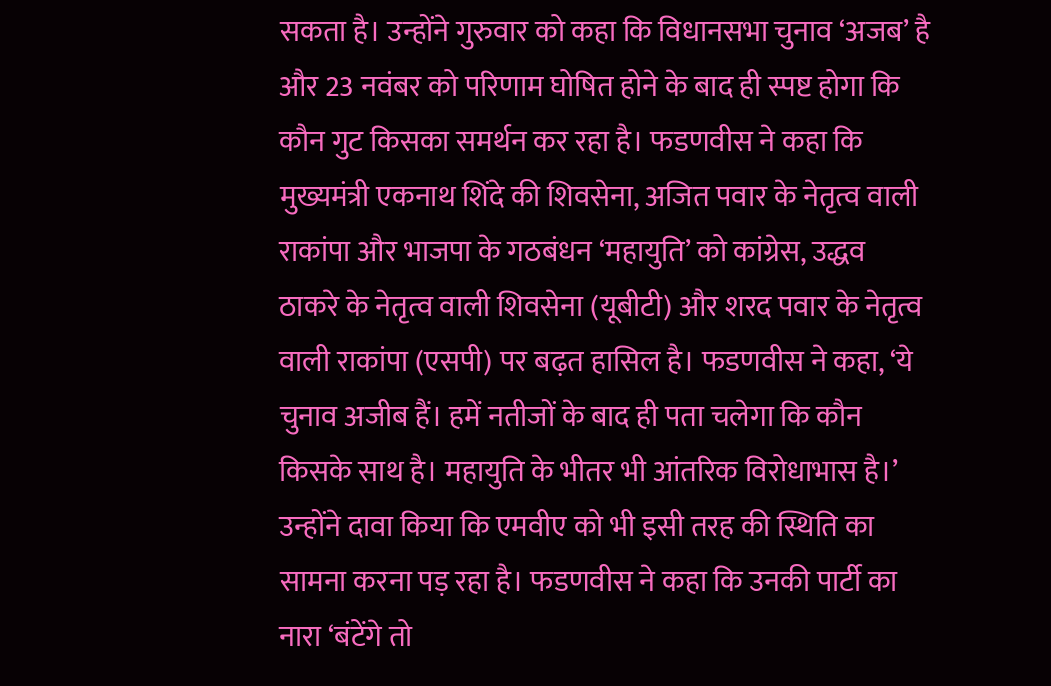सकता है। उन्होंने गुरुवार को कहा कि विधानसभा चुनाव ‘अजब’ है और 23 नवंबर को परिणाम घोषित होने के बाद ही स्पष्ट होगा कि कौन गुट किसका समर्थन कर रहा है। फडणवीस ने कहा कि मुख्यमंत्री एकनाथ शिंदे की शिवसेना, अजित पवार के नेतृत्व वाली राकांपा और भाजपा के गठबंधन ‘महायुति’ को कांग्रेस, उद्धव ठाकरे के नेतृत्व वाली शिवसेना (यूबीटी) और शरद पवार के नेतृत्व वाली राकांपा (एसपी) पर बढ़त हासिल है। फडणवीस ने कहा, ‘ये चुनाव अजीब हैं। हमें नतीजों के बाद ही पता चलेगा कि कौन किसके साथ है। महायुति के भीतर भी आंतरिक विरोधाभास है।’ उन्होंने दावा किया कि एमवीए को भी इसी तरह की स्थिति का सामना करना पड़ रहा है। फडणवीस ने कहा कि उनकी पार्टी का नारा ‘बंटेंगे तो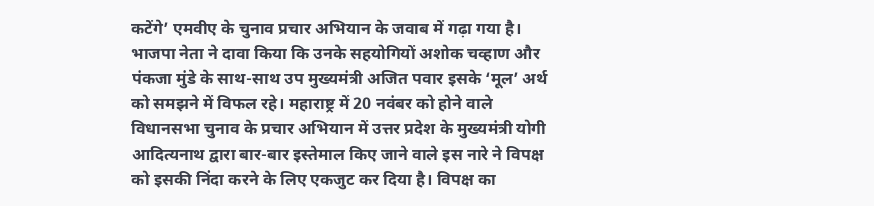कटेंगे’ एमवीए के चुनाव प्रचार अभियान के जवाब में गढ़ा गया है। भाजपा नेता ने दावा किया कि उनके सहयोगियों अशोक चव्हाण और पंकजा मुंडे के साथ-साथ उप मुख्यमंत्री अजित पवार इसके ‘मूल’ अर्थ को समझने में विफल रहे। महाराष्ट्र में 20 नवंबर को होने वाले विधानसभा चुनाव के प्रचार अभियान में उत्तर प्रदेश के मुख्यमंत्री योगी आदित्यनाथ द्वारा बार-बार इस्तेमाल किए जाने वाले इस नारे ने विपक्ष को इसकी निंदा करने के लिए एकजुट कर दिया है। विपक्ष का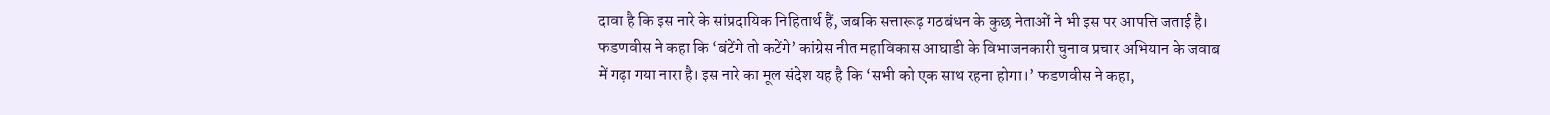दावा है कि इस नारे के सांप्रदायिक निहितार्थ हैं, जबकि सत्तारूढ़ गठबंधन के कुछ नेताओं ने भी इस पर आपत्ति जताई है। फडणवीस ने कहा कि ‘बंटेंगे तो कटेंगे’ कांग्रेस नीत महाविकास आघाडी के विभाजनकारी चुनाव प्रचार अभियान के जवाब में गढ़ा गया नारा है। इस नारे का मूल संदेश यह है कि ‘सभी को एक साथ रहना होगा।’ फडणवीस ने कहा,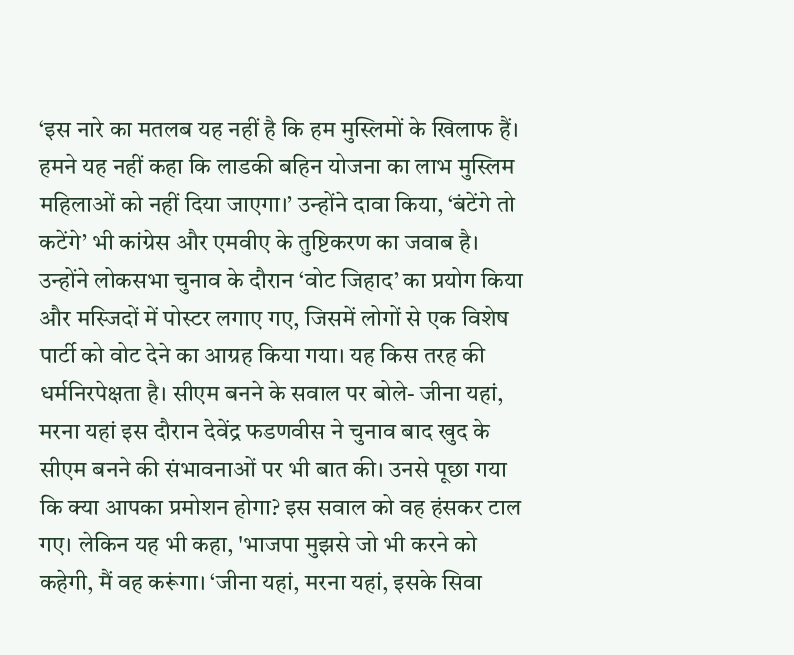‘इस नारे का मतलब यह नहीं है कि हम मुस्लिमों के खिलाफ हैं। हमने यह नहीं कहा कि लाडकी बहिन योजना का लाभ मुस्लिम महिलाओं को नहीं दिया जाएगा।’ उन्होंने दावा किया, ‘बंटेंगे तो कटेंगे’ भी कांग्रेस और एमवीए के तुष्टिकरण का जवाब है। उन्होंने लोकसभा चुनाव के दौरान ‘वोट जिहाद’ का प्रयोग किया और मस्जिदों में पोस्टर लगाए गए, जिसमें लोगों से एक विशेष पार्टी को वोट देने का आग्रह किया गया। यह किस तरह की धर्मनिरपेक्षता है। सीएम बनने के सवाल पर बोले- जीना यहां, मरना यहां इस दौरान देवेंद्र फडणवीस ने चुनाव बाद खुद के सीएम बनने की संभावनाओं पर भी बात की। उनसे पूछा गया कि क्या आपका प्रमोशन होगा? इस सवाल को वह हंसकर टाल गए। लेकिन यह भी कहा, 'भाजपा मुझसे जो भी करने को कहेगी, मैं वह करूंगा। ‘जीना यहां, मरना यहां, इसके सिवा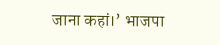जाना कहां।’ भाजपा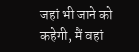जहां भी जाने को कहेगी, मैं वहां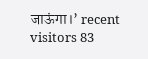जाऊंगा।’ recent visitors 83